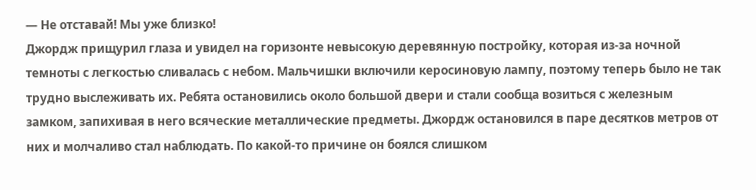— Не отставай! Мы уже близко!
Джордж прищурил глаза и увидел на горизонте невысокую деревянную постройку, которая из-за ночной темноты с легкостью сливалась с небом. Мальчишки включили керосиновую лампу, поэтому теперь было не так трудно выслеживать их. Ребята остановились около большой двери и стали сообща возиться с железным замком, запихивая в него всяческие металлические предметы. Джордж остановился в паре десятков метров от них и молчаливо стал наблюдать. По какой-то причине он боялся слишком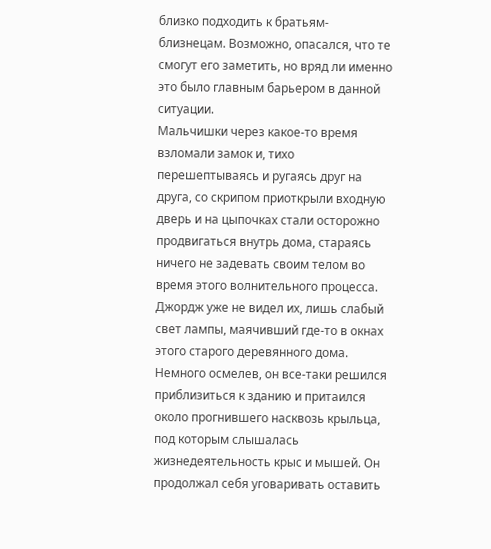близко подходить к братьям-близнецам. Возможно, опасался, что те смогут его заметить, но вряд ли именно это было главным барьером в данной ситуации.
Мальчишки через какое-то время взломали замок и, тихо перешептываясь и ругаясь друг на друга, со скрипом приоткрыли входную дверь и на цыпочках стали осторожно продвигаться внутрь дома, стараясь ничего не задевать своим телом во время этого волнительного процесса. Джордж уже не видел их, лишь слабый свет лампы, маячивший где-то в окнах этого старого деревянного дома.
Немного осмелев, он все-таки решился приблизиться к зданию и притаился около прогнившего насквозь крыльца, под которым слышалась жизнедеятельность крыс и мышей. Он продолжал себя уговаривать оставить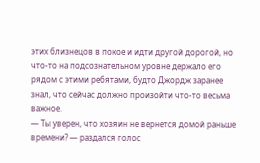этих близнецов в покое и идти другой дорогой, но что-то на подсознательном уровне держало его рядом с этими ребятами, будто Джордж заранее знал, что сейчас должно произойти что-то весьма важное.
— Ты уверен, что хозяин не вернется домой раньше времени? — раздался голос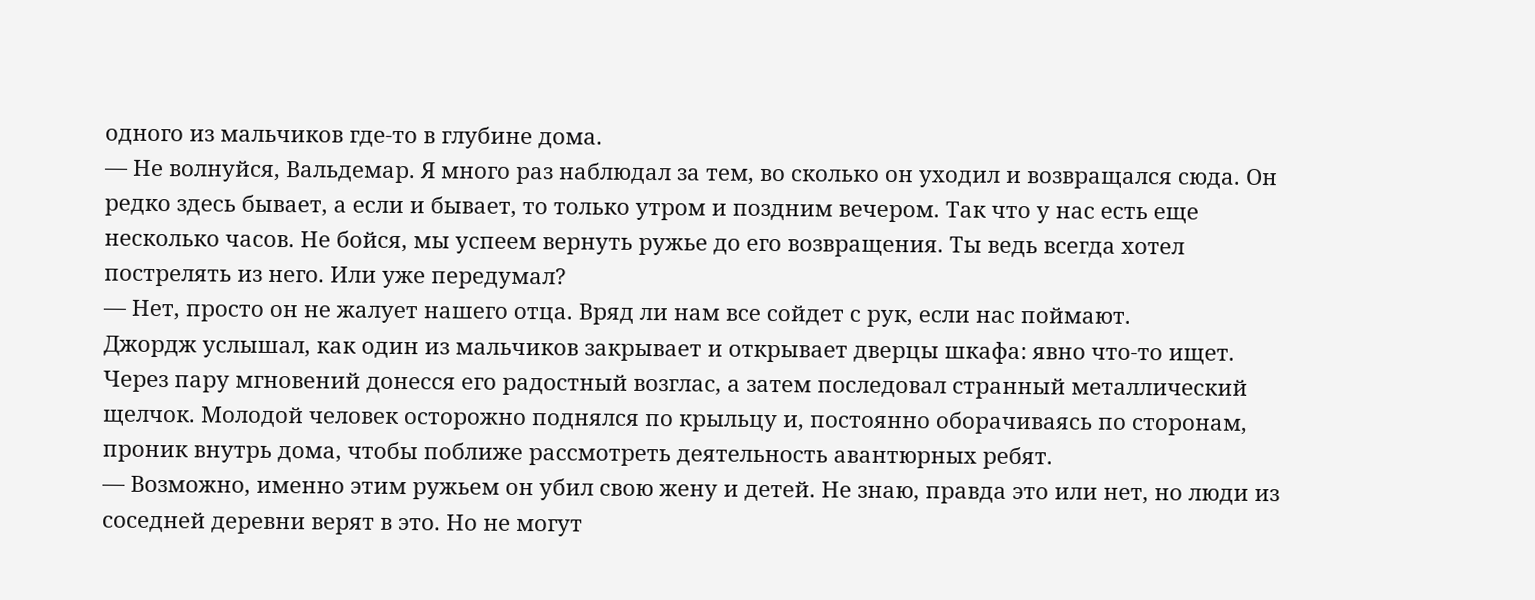одного из мальчиков где-то в глубине дома.
— Не волнуйся, Вальдемар. Я много раз наблюдал за тем, во сколько он уходил и возвращался сюда. Он редко здесь бывает, а если и бывает, то только утром и поздним вечером. Так что у нас есть еще несколько часов. Не бойся, мы успеем вернуть ружье до его возвращения. Ты ведь всегда хотел пострелять из него. Или уже передумал?
— Нет, просто он не жалует нашего отца. Вряд ли нам все сойдет с рук, если нас поймают.
Джордж услышал, как один из мальчиков закрывает и открывает дверцы шкафа: явно что-то ищет. Через пару мгновений донесся его радостный возглас, а затем последовал странный металлический щелчок. Молодой человек осторожно поднялся по крыльцу и, постоянно оборачиваясь по сторонам, проник внутрь дома, чтобы поближе рассмотреть деятельность авантюрных ребят.
— Возможно, именно этим ружьем он убил свою жену и детей. Не знаю, правда это или нет, но люди из соседней деревни верят в это. Но не могут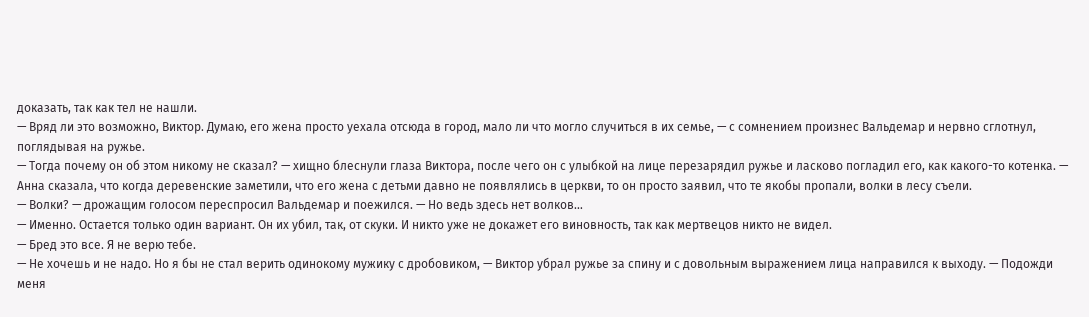доказать, так как тел не нашли.
— Вряд ли это возможно, Виктор. Думаю, его жена просто уехала отсюда в город, мало ли что могло случиться в их семье, — с сомнением произнес Вальдемар и нервно сглотнул, поглядывая на ружье.
— Тогда почему он об этом никому не сказал? — хищно блеснули глаза Виктора, после чего он с улыбкой на лице перезарядил ружье и ласково погладил его, как какого-то котенка. — Анна сказала, что когда деревенские заметили, что его жена с детьми давно не появлялись в церкви, то он просто заявил, что те якобы пропали, волки в лесу съели.
— Волки? — дрожащим голосом переспросил Вальдемар и поежился. — Но ведь здесь нет волков…
— Именно. Остается только один вариант. Он их убил, так, от скуки. И никто уже не докажет его виновность, так как мертвецов никто не видел.
— Бред это все. Я не верю тебе.
— Не хочешь и не надо. Но я бы не стал верить одинокому мужику с дробовиком, — Виктор убрал ружье за спину и с довольным выражением лица направился к выходу. — Подожди меня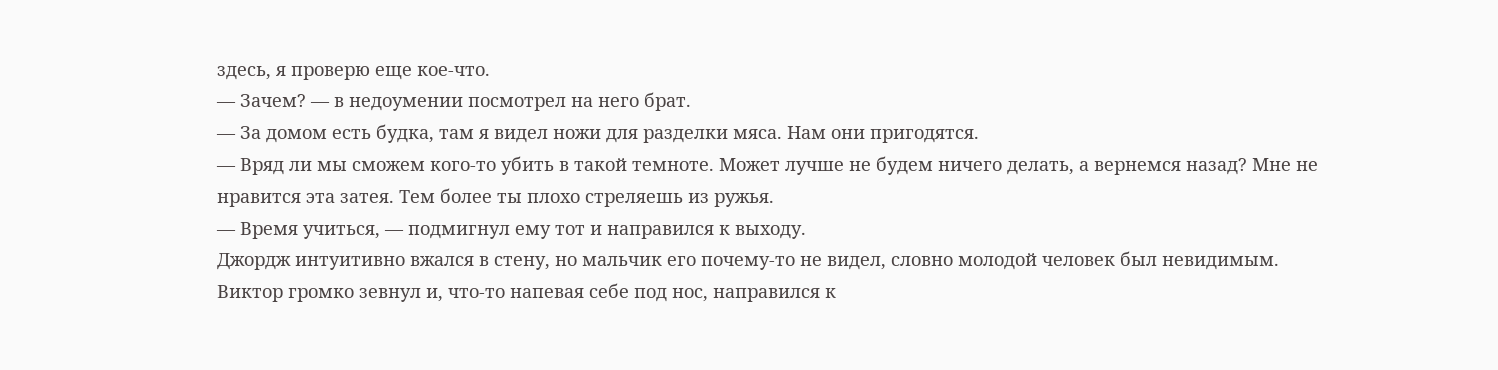здесь, я проверю еще кое-что.
— Зачем? — в недоумении посмотрел на него брат.
— За домом есть будка, там я видел ножи для разделки мяса. Нам они пригодятся.
— Вряд ли мы сможем кого-то убить в такой темноте. Может лучше не будем ничего делать, а вернемся назад? Мне не нравится эта затея. Тем более ты плохо стреляешь из ружья.
— Время учиться, — подмигнул ему тот и направился к выходу.
Джордж интуитивно вжался в стену, но мальчик его почему-то не видел, словно молодой человек был невидимым.
Виктор громко зевнул и, что-то напевая себе под нос, направился к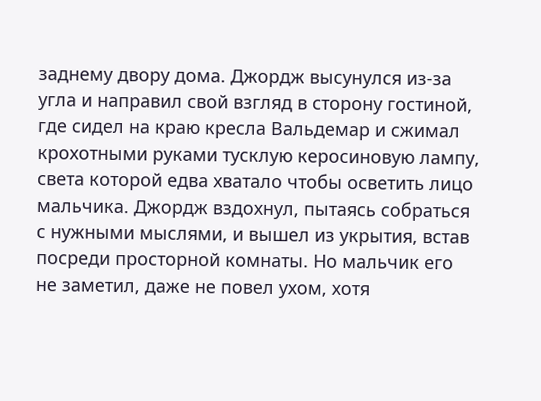заднему двору дома. Джордж высунулся из-за угла и направил свой взгляд в сторону гостиной, где сидел на краю кресла Вальдемар и сжимал крохотными руками тусклую керосиновую лампу, света которой едва хватало чтобы осветить лицо мальчика. Джордж вздохнул, пытаясь собраться с нужными мыслями, и вышел из укрытия, встав посреди просторной комнаты. Но мальчик его не заметил, даже не повел ухом, хотя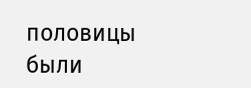половицы были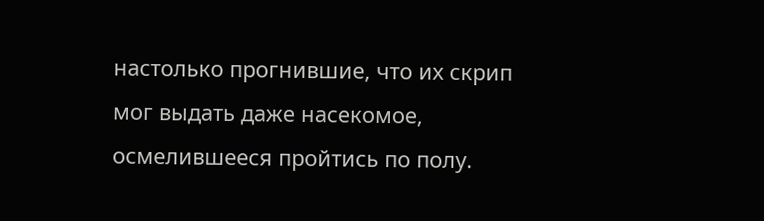настолько прогнившие, что их скрип мог выдать даже насекомое, осмелившееся пройтись по полу.